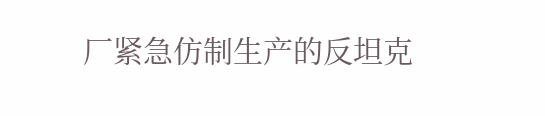厂紧急仿制生产的反坦克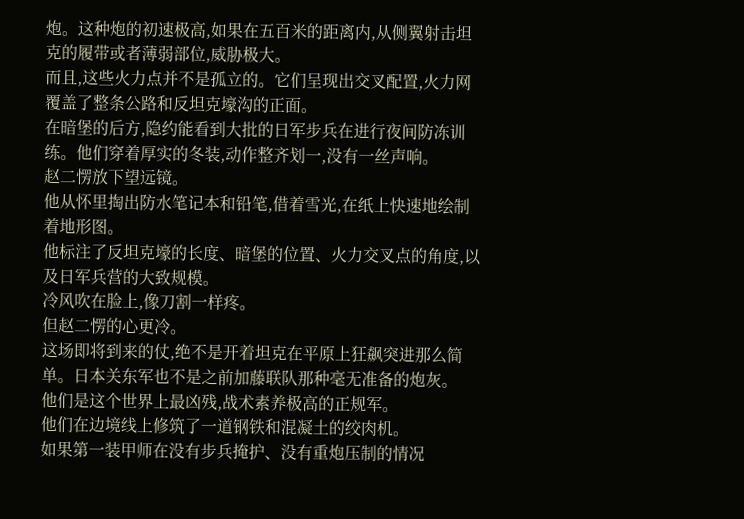炮。这种炮的初速极高,如果在五百米的距离内,从侧翼射击坦克的履带或者薄弱部位,威胁极大。
而且,这些火力点并不是孤立的。它们呈现出交叉配置,火力网覆盖了整条公路和反坦克壕沟的正面。
在暗堡的后方,隐约能看到大批的日军步兵在进行夜间防冻训练。他们穿着厚实的冬装,动作整齐划一,没有一丝声响。
赵二愣放下望远镜。
他从怀里掏出防水笔记本和铅笔,借着雪光,在纸上快速地绘制着地形图。
他标注了反坦克壕的长度、暗堡的位置、火力交叉点的角度,以及日军兵营的大致规模。
冷风吹在脸上,像刀割一样疼。
但赵二愣的心更冷。
这场即将到来的仗,绝不是开着坦克在平原上狂飙突进那么简单。日本关东军也不是之前加藤联队那种毫无准备的炮灰。
他们是这个世界上最凶残,战术素养极高的正规军。
他们在边境线上修筑了一道钢铁和混凝土的绞肉机。
如果第一装甲师在没有步兵掩护、没有重炮压制的情况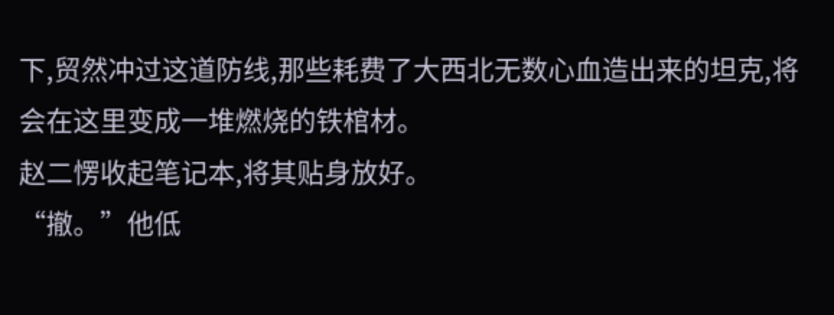下,贸然冲过这道防线,那些耗费了大西北无数心血造出来的坦克,将会在这里变成一堆燃烧的铁棺材。
赵二愣收起笔记本,将其贴身放好。
“撤。”他低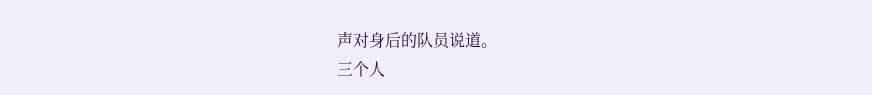声对身后的队员说道。
三个人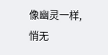像幽灵一样,悄无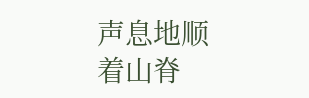声息地顺着山脊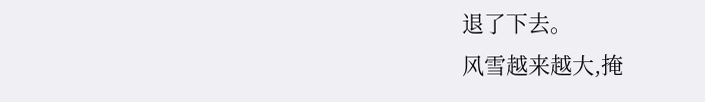退了下去。
风雪越来越大,掩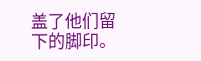盖了他们留下的脚印。